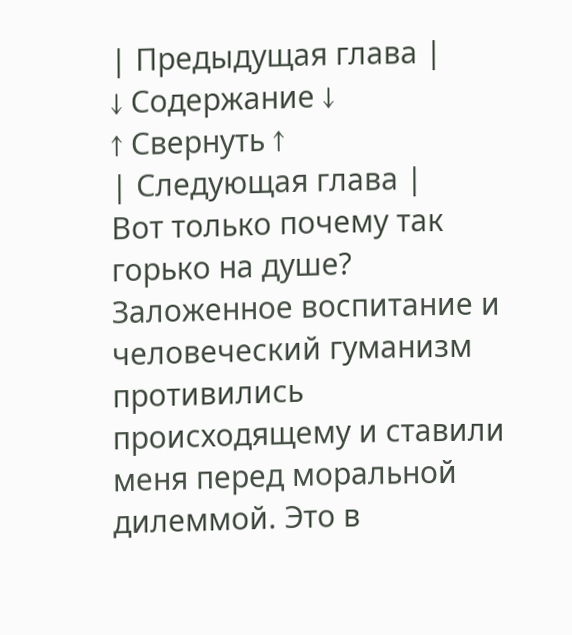| Предыдущая глава |
↓ Содержание ↓
↑ Свернуть ↑
| Следующая глава |
Вот только почему так горько на душе?
Заложенное воспитание и человеческий гуманизм противились происходящему и ставили меня перед моральной дилеммой. Это в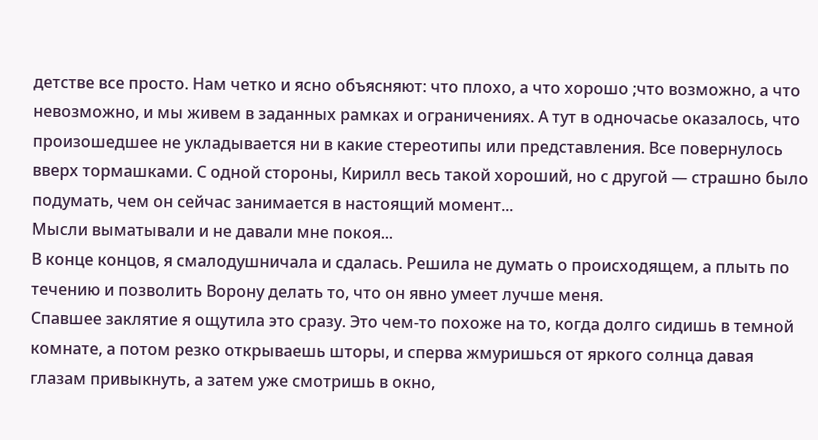детстве все просто. Нам четко и ясно объясняют: что плохо, а что хорошо ;что возможно, а что невозможно, и мы живем в заданных рамках и ограничениях. А тут в одночасье оказалось, что произошедшее не укладывается ни в какие стереотипы или представления. Все повернулось вверх тормашками. С одной стороны, Кирилл весь такой хороший, но с другой — страшно было подумать, чем он сейчас занимается в настоящий момент...
Мысли выматывали и не давали мне покоя...
В конце концов, я смалодушничала и сдалась. Решила не думать о происходящем, а плыть по течению и позволить Ворону делать то, что он явно умеет лучше меня.
Спавшее заклятие я ощутила это сразу. Это чем-то похоже на то, когда долго сидишь в темной комнате, а потом резко открываешь шторы, и сперва жмуришься от яркого солнца давая глазам привыкнуть, а затем уже смотришь в окно,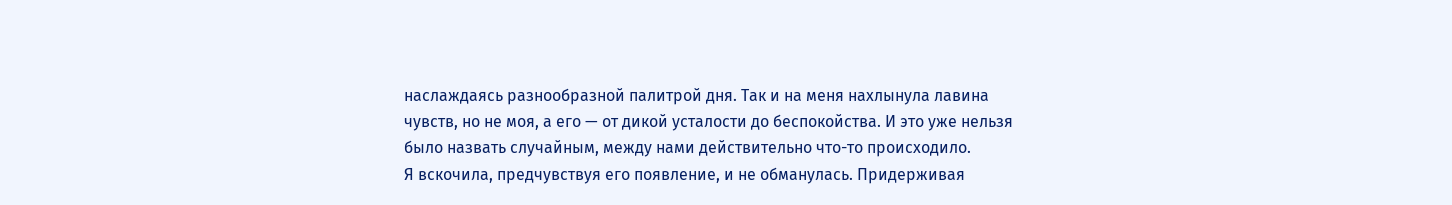наслаждаясь разнообразной палитрой дня. Так и на меня нахлынула лавина чувств, но не моя, а его — от дикой усталости до беспокойства. И это уже нельзя было назвать случайным, между нами действительно что-то происходило.
Я вскочила, предчувствуя его появление, и не обманулась. Придерживая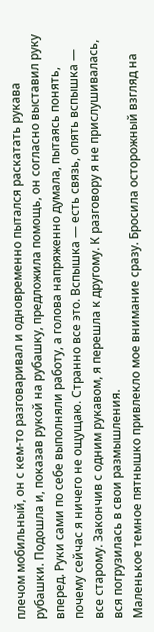плечом мобильный, он с кем-то разговаривал и одновременно пытался раскатать рукава рубашки. Подошла и, показав рукой на рубашку, предложила помощь, он согласно выставил руку вперед. Руки сами по себе выполняли работу, а голова напряженно думала, пытаясь понять, почему сейчас я ничего не ощущаю. Странно все это. Вспышка — есть связь, опять вспышка — все старому. Закончив с одним рукавом, я перешла к другому. К разговору я не прислушивалась, вся погрузилась в свои размышления.
Маленькое темное пятнышко привлекло мое внимание сразу. Бросила осторожный взгляд на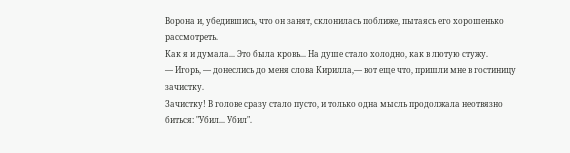Ворона и, убедившись, что он занят, склонилась поближе, пытаясь его хорошенько рассмотреть.
Как я и думала... Это была кровь... На душе стало холодно, как в лютую стужу.
— Игорь, — донеслись до меня слова Кирилла,— вот еще что, пришли мне в гостиницу зачистку.
Зачистку! В голове сразу стало пусто, и только одна мысль продолжала неотвязно биться: "Убил... Убил".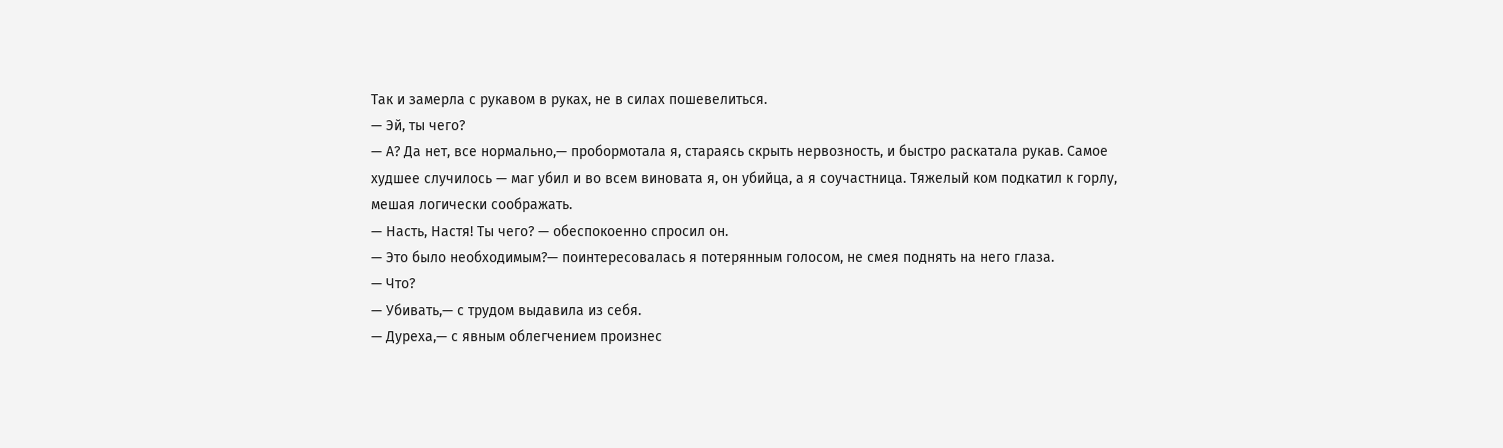Так и замерла с рукавом в руках, не в силах пошевелиться.
— Эй, ты чего?
— А? Да нет, все нормально,— пробормотала я, стараясь скрыть нервозность, и быстро раскатала рукав. Самое худшее случилось — маг убил и во всем виновата я, он убийца, а я соучастница. Тяжелый ком подкатил к горлу, мешая логически соображать.
— Насть, Настя! Ты чего? — обеспокоенно спросил он.
— Это было необходимым?— поинтересовалась я потерянным голосом, не смея поднять на него глаза.
— Что?
— Убивать,— с трудом выдавила из себя.
— Дуреха,— с явным облегчением произнес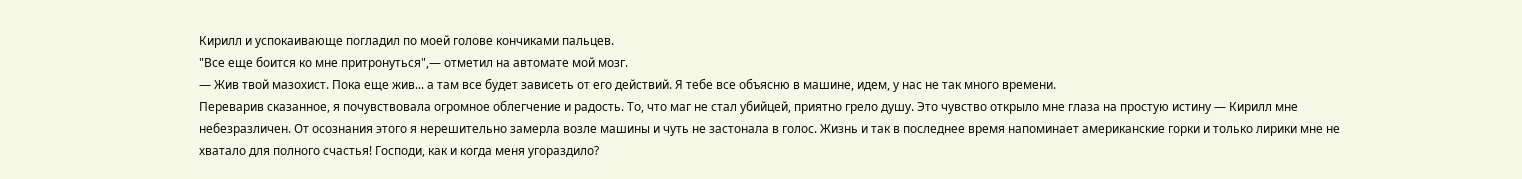Кирилл и успокаивающе погладил по моей голове кончиками пальцев.
"Все еще боится ко мне притронуться",— отметил на автомате мой мозг.
— Жив твой мазохист. Пока еще жив... а там все будет зависеть от его действий. Я тебе все объясню в машине, идем, у нас не так много времени.
Переварив сказанное, я почувствовала огромное облегчение и радость. То, что маг не стал убийцей, приятно грело душу. Это чувство открыло мне глаза на простую истину — Кирилл мне небезразличен. От осознания этого я нерешительно замерла возле машины и чуть не застонала в голос. Жизнь и так в последнее время напоминает американские горки и только лирики мне не хватало для полного счастья! Господи, как и когда меня угораздило?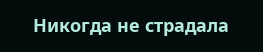Никогда не страдала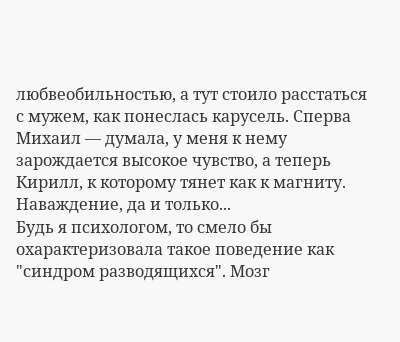любвеобильностью, а тут стоило расстаться с мужем, как понеслась карусель. Сперва Михаил — думала, у меня к нему зарождается высокое чувство, а теперь Кирилл, к которому тянет как к магниту. Наваждение, да и только...
Будь я психологом, то смело бы охарактеризовала такое поведение как "синдром разводящихся". Мозг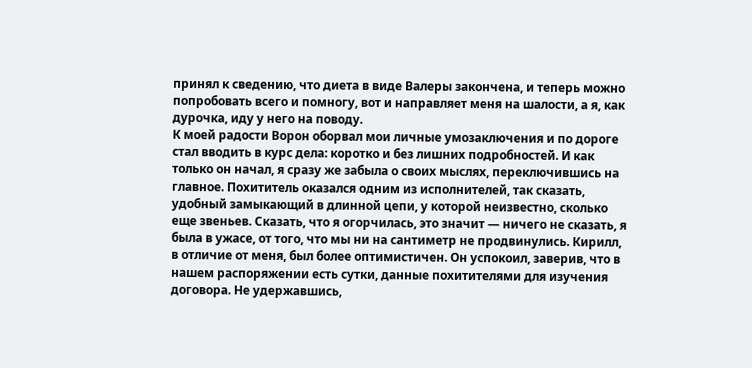принял к сведению, что диета в виде Валеры закончена, и теперь можно попробовать всего и помногу, вот и направляет меня на шалости, а я, как дурочка, иду у него на поводу.
К моей радости Ворон оборвал мои личные умозаключения и по дороге стал вводить в курс дела: коротко и без лишних подробностей. И как только он начал, я сразу же забыла о своих мыслях, переключившись на главное. Похититель оказался одним из исполнителей, так сказать, удобный замыкающий в длинной цепи, у которой неизвестно, сколько еще звеньев. Сказать, что я огорчилась, это значит — ничего не сказать, я была в ужасе, от того, что мы ни на сантиметр не продвинулись. Кирилл, в отличие от меня, был более оптимистичен. Он успокоил, заверив, что в нашем распоряжении есть сутки, данные похитителями для изучения договора. Не удержавшись,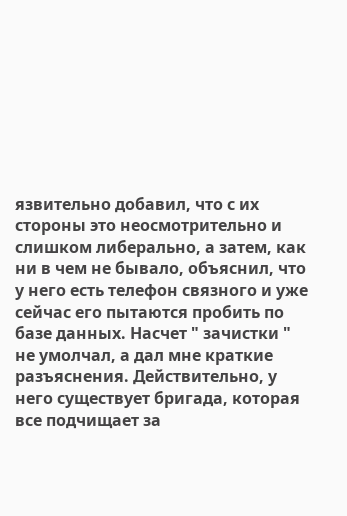язвительно добавил, что с их стороны это неосмотрительно и слишком либерально, а затем, как ни в чем не бывало, объяснил, что у него есть телефон связного и уже сейчас его пытаются пробить по базе данных. Насчет " зачистки " не умолчал, а дал мне краткие разъяснения. Действительно, у него существует бригада, которая все подчищает за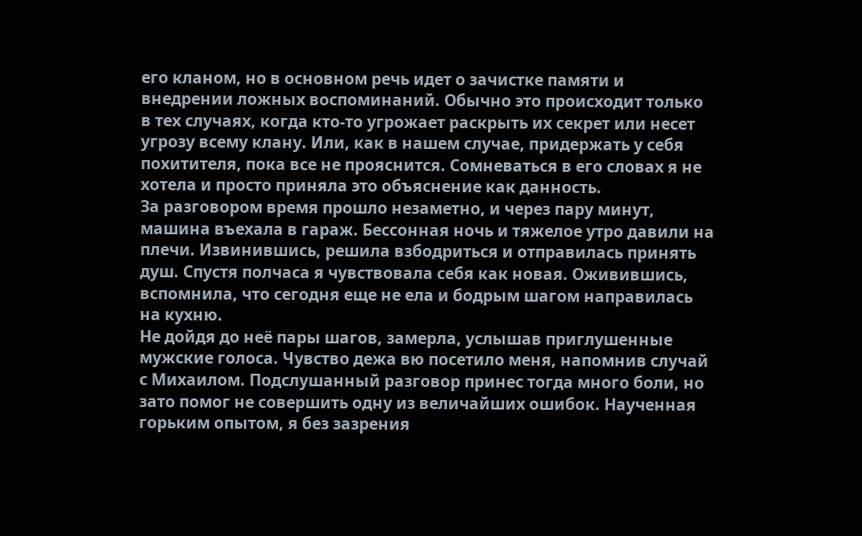его кланом, но в основном речь идет о зачистке памяти и внедрении ложных воспоминаний. Обычно это происходит только в тех случаях, когда кто-то угрожает раскрыть их секрет или несет угрозу всему клану. Или, как в нашем случае, придержать у себя похитителя, пока все не прояснится. Сомневаться в его словах я не хотела и просто приняла это объяснение как данность.
За разговором время прошло незаметно, и через пару минут, машина въехала в гараж. Бессонная ночь и тяжелое утро давили на плечи. Извинившись, решила взбодриться и отправилась принять душ. Спустя полчаса я чувствовала себя как новая. Оживившись, вспомнила, что сегодня еще не ела и бодрым шагом направилась на кухню.
Не дойдя до неё пары шагов, замерла, услышав приглушенные мужские голоса. Чувство дежа вю посетило меня, напомнив случай с Михаилом. Подслушанный разговор принес тогда много боли, но зато помог не совершить одну из величайших ошибок. Наученная горьким опытом, я без зазрения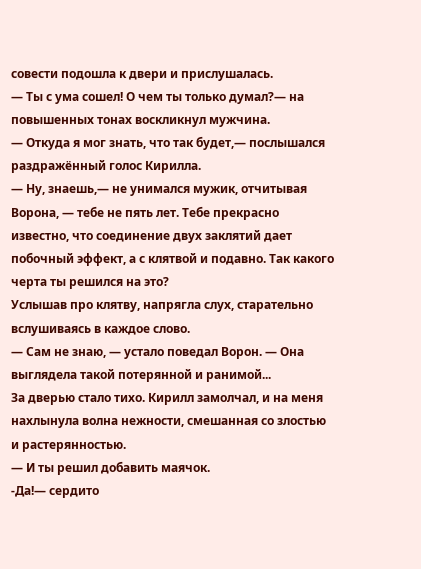совести подошла к двери и прислушалась.
— Ты с ума сошел! О чем ты только думал?— на повышенных тонах воскликнул мужчина.
— Откуда я мог знать, что так будет,— послышался раздражённый голос Кирилла.
— Ну, знаешь,— не унимался мужик, отчитывая Ворона, — тебе не пять лет. Тебе прекрасно известно, что соединение двух заклятий дает побочный эффект, а с клятвой и подавно. Так какого черта ты решился на это?
Услышав про клятву, напрягла слух, старательно вслушиваясь в каждое слово.
— Сам не знаю, — устало поведал Ворон. — Она выглядела такой потерянной и ранимой...
За дверью стало тихо. Кирилл замолчал, и на меня нахлынула волна нежности, смешанная со злостью и растерянностью.
— И ты решил добавить маячок.
-Да!— сердито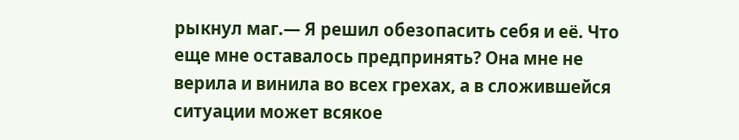рыкнул маг.— Я решил обезопасить себя и её. Что еще мне оставалось предпринять? Она мне не верила и винила во всех грехах, а в сложившейся ситуации может всякое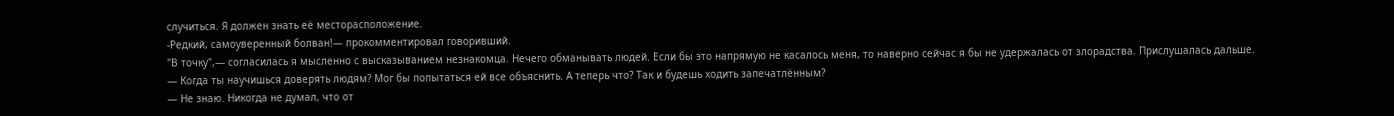случиться. Я должен знать её месторасположение.
-Редкий, самоуверенный болван!— прокомментировал говоривший.
"В точку",— согласилась я мысленно с высказыванием незнакомца. Нечего обманывать людей. Если бы это напрямую не касалось меня, то наверно сейчас я бы не удержалась от злорадства. Прислушалась дальше.
— Когда ты научишься доверять людям? Мог бы попытаться ей все объяснить. А теперь что? Так и будешь ходить запечатлённым?
— Не знаю. Никогда не думал, что от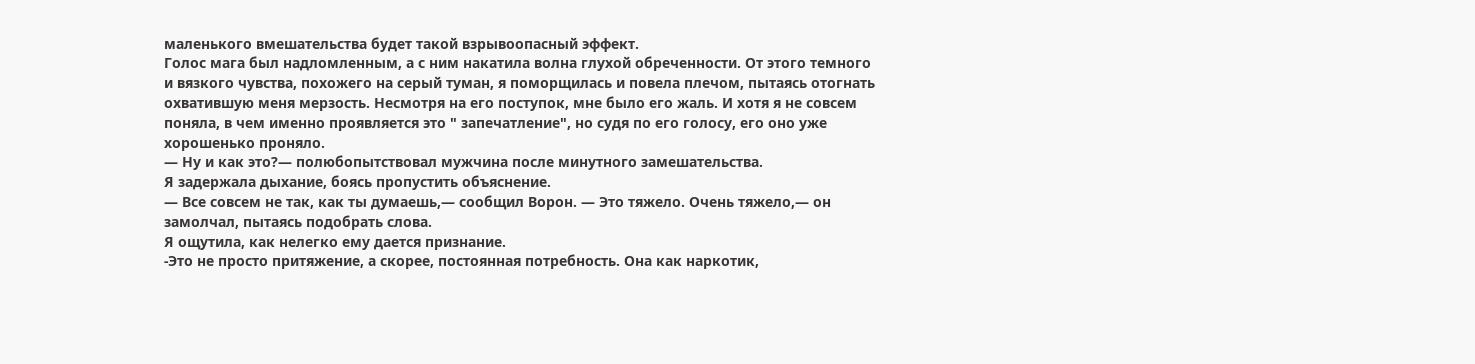маленького вмешательства будет такой взрывоопасный эффект.
Голос мага был надломленным, а с ним накатила волна глухой обреченности. От этого темного и вязкого чувства, похожего на серый туман, я поморщилась и повела плечом, пытаясь отогнать охватившую меня мерзость. Несмотря на его поступок, мне было его жаль. И хотя я не совсем поняла, в чем именно проявляется это " запечатление", но судя по его голосу, его оно уже хорошенько проняло.
— Ну и как это?— полюбопытствовал мужчина после минутного замешательства.
Я задержала дыхание, боясь пропустить объяснение.
— Все совсем не так, как ты думаешь,— сообщил Ворон. — Это тяжело. Очень тяжело,— он замолчал, пытаясь подобрать слова.
Я ощутила, как нелегко ему дается признание.
-Это не просто притяжение, а скорее, постоянная потребность. Она как наркотик,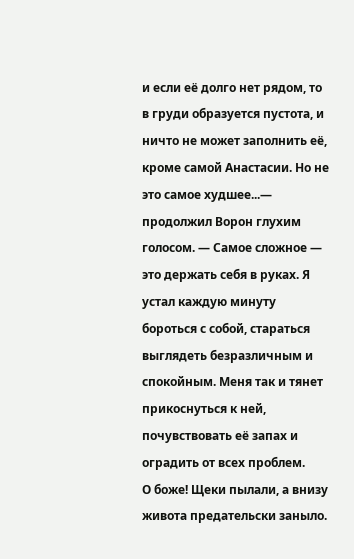и если её долго нет рядом, то в груди образуется пустота, и ничто не может заполнить её, кроме самой Анастасии. Но не это самое худшее...— продолжил Ворон глухим голосом. — Самое сложное — это держать себя в руках. Я устал каждую минуту бороться с собой, стараться выглядеть безразличным и спокойным. Меня так и тянет прикоснуться к ней, почувствовать её запах и оградить от всех проблем.
О боже! Щеки пылали, а внизу живота предательски заныло.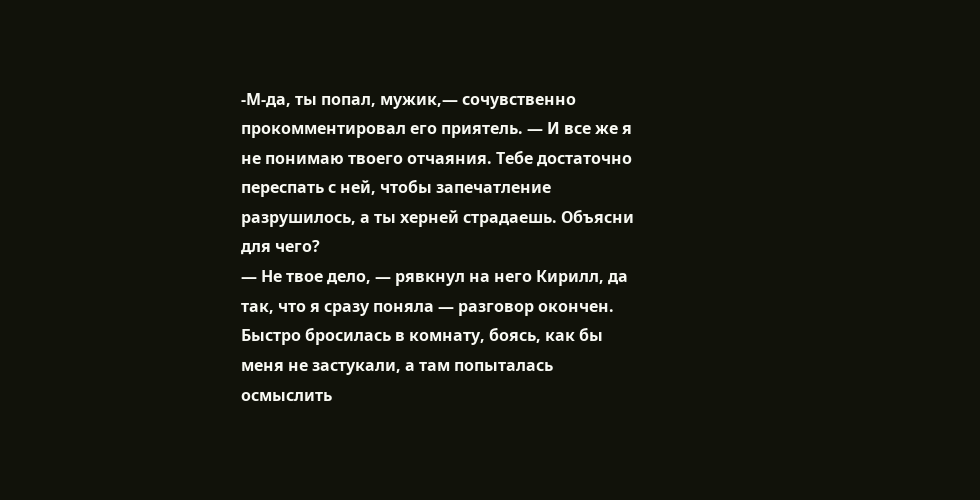-М-да, ты попал, мужик,— сочувственно прокомментировал его приятель. — И все же я не понимаю твоего отчаяния. Тебе достаточно переспать с ней, чтобы запечатление разрушилось, а ты херней страдаешь. Объясни для чего?
— Не твое дело, — рявкнул на него Кирилл, да так, что я сразу поняла — разговор окончен.
Быстро бросилась в комнату, боясь, как бы меня не застукали, а там попыталась осмыслить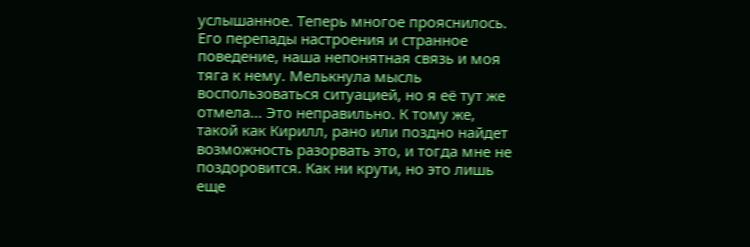услышанное. Теперь многое прояснилось. Его перепады настроения и странное поведение, наша непонятная связь и моя тяга к нему. Мелькнула мысль воспользоваться ситуацией, но я её тут же отмела... Это неправильно. К тому же, такой как Кирилл, рано или поздно найдет возможность разорвать это, и тогда мне не поздоровится. Как ни крути, но это лишь еще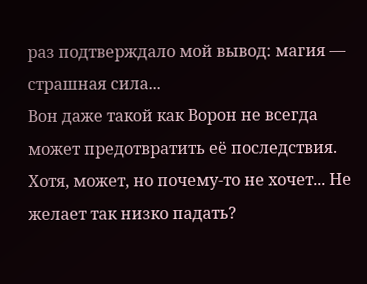раз подтверждало мой вывод: магия — страшная сила...
Вон даже такой как Ворон не всегда может предотвратить её последствия. Хотя, может, но почему-то не хочет... Не желает так низко падать?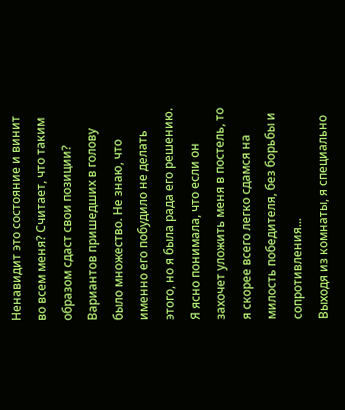Ненавидит это состояние и винит во всем меня? Считает, что таким образом сдаст свои позиции? Вариантов пришедших в голову было множество. Не знаю, что именно его побудило не делать этого, но я была рада его решению. Я ясно понимала, что если он захочет уложить меня в постель, то я скорее всего легко сдамся на милость победителя, без борьбы и сопротивления...
Выходя из комнаты, я специально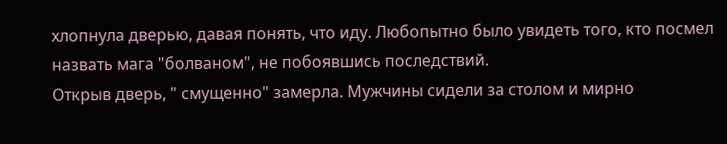хлопнула дверью, давая понять, что иду. Любопытно было увидеть того, кто посмел назвать мага "болваном", не побоявшись последствий.
Открыв дверь, " смущенно" замерла. Мужчины сидели за столом и мирно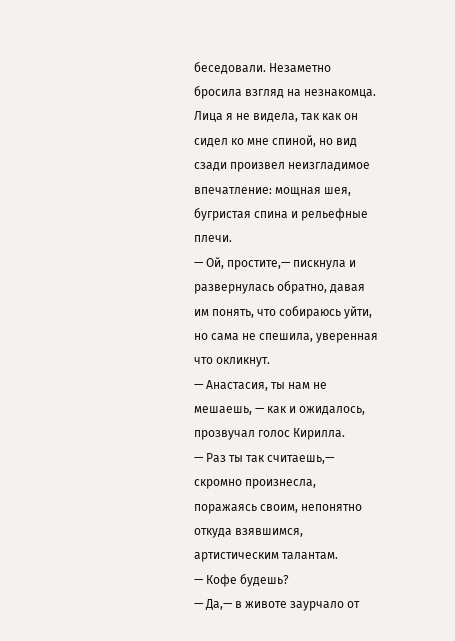беседовали. Незаметно бросила взгляд на незнакомца. Лица я не видела, так как он сидел ко мне спиной, но вид сзади произвел неизгладимое впечатление: мощная шея, бугристая спина и рельефные плечи.
— Ой, простите,— пискнула и развернулась обратно, давая им понять, что собираюсь уйти, но сама не спешила, уверенная что окликнут.
— Анастасия, ты нам не мешаешь, — как и ожидалось, прозвучал голос Кирилла.
— Раз ты так считаешь,— скромно произнесла, поражаясь своим, непонятно откуда взявшимся, артистическим талантам.
— Кофе будешь?
— Да,— в животе заурчало от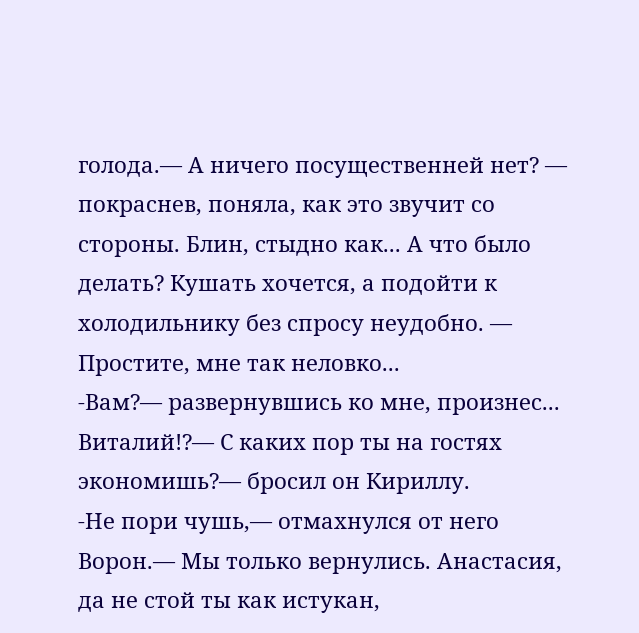голода.— А ничего посущественней нет? — покраснев, поняла, как это звучит со стороны. Блин, стыдно как... А что было делать? Кушать хочется, а подойти к холодильнику без спросу неудобно. — Простите, мне так неловко...
-Вам?— развернувшись ко мне, произнес... Виталий!?— С каких пор ты на гостях экономишь?— бросил он Кириллу.
-Не пори чушь,— отмахнулся от него Ворон.— Мы только вернулись. Анастасия, да не стой ты как истукан,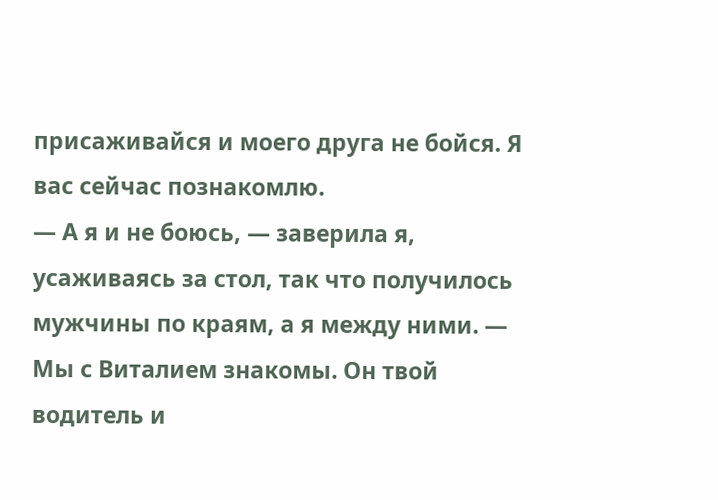присаживайся и моего друга не бойся. Я вас сейчас познакомлю.
— А я и не боюсь, — заверила я, усаживаясь за стол, так что получилось мужчины по краям, а я между ними. — Мы с Виталием знакомы. Он твой водитель и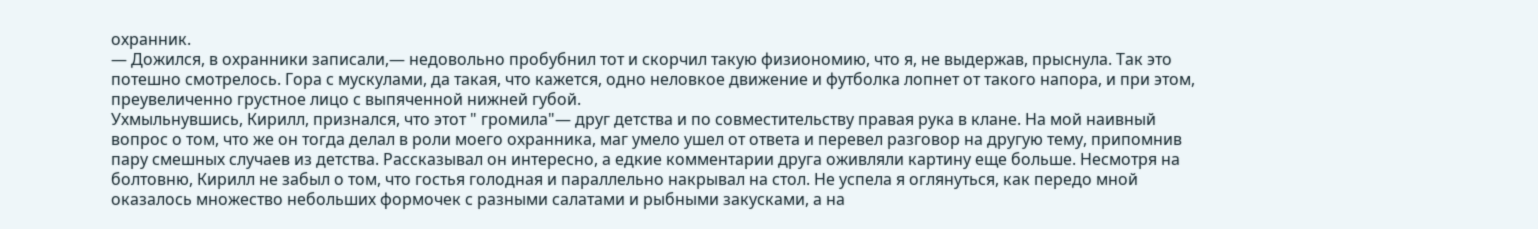охранник.
— Дожился, в охранники записали,— недовольно пробубнил тот и скорчил такую физиономию, что я, не выдержав, прыснула. Так это потешно смотрелось. Гора с мускулами, да такая, что кажется, одно неловкое движение и футболка лопнет от такого напора, и при этом, преувеличенно грустное лицо с выпяченной нижней губой.
Ухмыльнувшись, Кирилл, признался, что этот " громила"— друг детства и по совместительству правая рука в клане. На мой наивный вопрос о том, что же он тогда делал в роли моего охранника, маг умело ушел от ответа и перевел разговор на другую тему, припомнив пару смешных случаев из детства. Рассказывал он интересно, а едкие комментарии друга оживляли картину еще больше. Несмотря на болтовню, Кирилл не забыл о том, что гостья голодная и параллельно накрывал на стол. Не успела я оглянуться, как передо мной оказалось множество небольших формочек с разными салатами и рыбными закусками, а на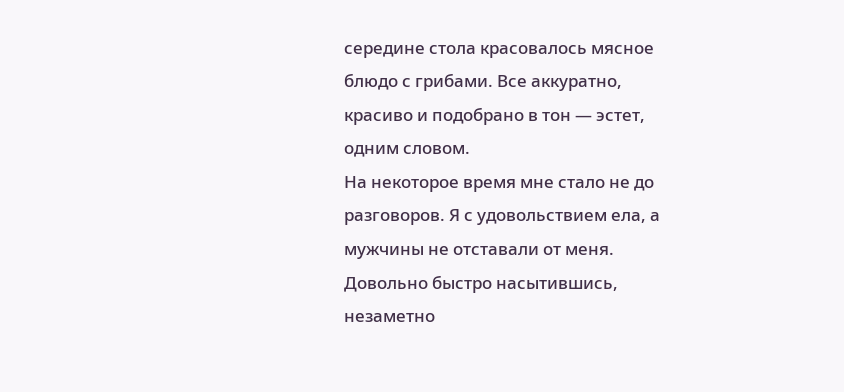середине стола красовалось мясное блюдо с грибами. Все аккуратно, красиво и подобрано в тон — эстет, одним словом.
На некоторое время мне стало не до разговоров. Я с удовольствием ела, а мужчины не отставали от меня. Довольно быстро насытившись, незаметно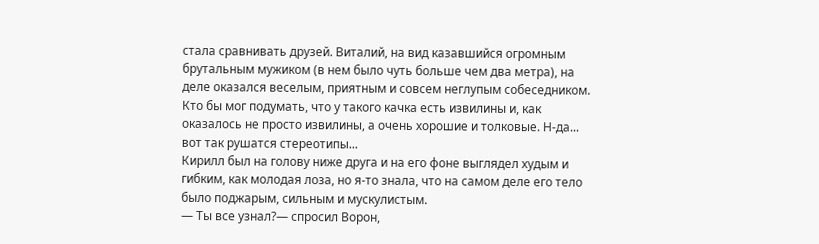стала сравнивать друзей. Виталий, на вид казавшийся огромным брутальным мужиком (в нем было чуть больше чем два метра), на деле оказался веселым, приятным и совсем неглупым собеседником. Кто бы мог подумать, что у такого качка есть извилины и, как оказалось не просто извилины, а очень хорошие и толковые. Н-да... вот так рушатся стереотипы...
Кирилл был на голову ниже друга и на его фоне выглядел худым и гибким, как молодая лоза, но я-то знала, что на самом деле его тело было поджарым, сильным и мускулистым.
— Ты все узнал?— спросил Ворон,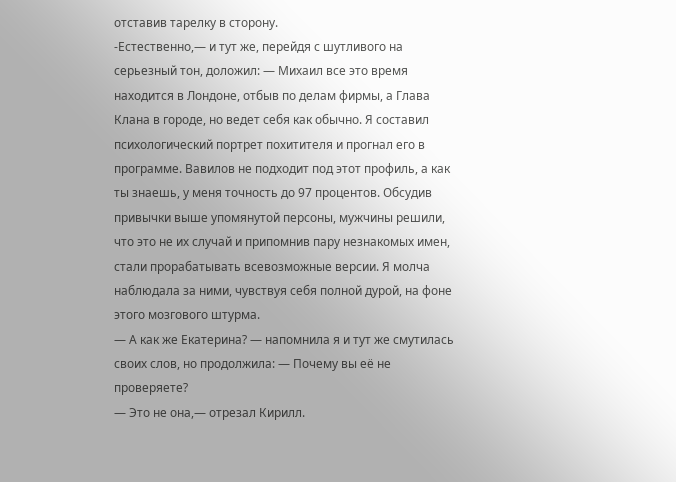отставив тарелку в сторону.
-Естественно,— и тут же, перейдя с шутливого на серьезный тон, доложил: — Михаил все это время находится в Лондоне, отбыв по делам фирмы, а Глава Клана в городе, но ведет себя как обычно. Я составил психологический портрет похитителя и прогнал его в программе. Вавилов не подходит под этот профиль, а как ты знаешь, у меня точность до 97 процентов. Обсудив привычки выше упомянутой персоны, мужчины решили, что это не их случай и припомнив пару незнакомых имен, стали прорабатывать всевозможные версии. Я молча наблюдала за ними, чувствуя себя полной дурой, на фоне этого мозгового штурма.
— А как же Екатерина? — напомнила я и тут же смутилась своих слов, но продолжила: — Почему вы её не проверяете?
— Это не она,— отрезал Кирилл.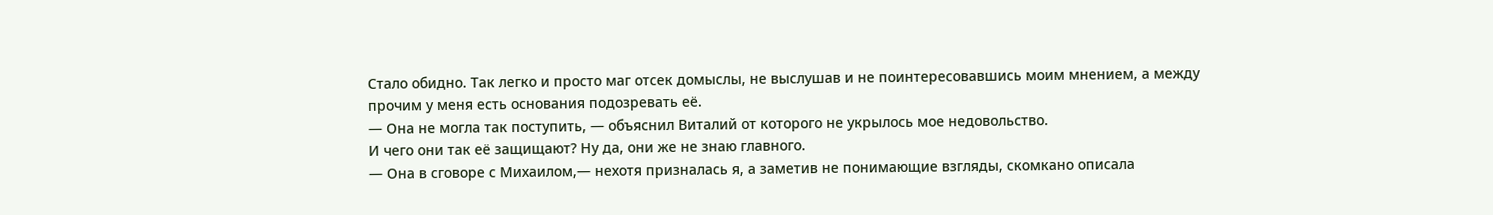Стало обидно. Так легко и просто маг отсек домыслы, не выслушав и не поинтересовавшись моим мнением, а между прочим у меня есть основания подозревать её.
— Она не могла так поступить, — объяснил Виталий от которого не укрылось мое недовольство.
И чего они так её защищают? Ну да, они же не знаю главного.
— Она в сговоре с Михаилом,— нехотя призналась я, а заметив не понимающие взгляды, скомкано описала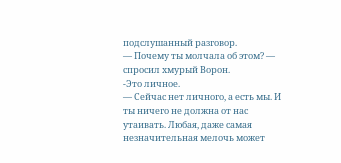подслушанный разговор.
— Почему ты молчала об этом? — спросил хмурый Ворон.
-Это личное.
— Сейчас нет личного, а есть мы. И ты ничего не должна от нас утаивать. Любая, даже самая незначительная мелочь может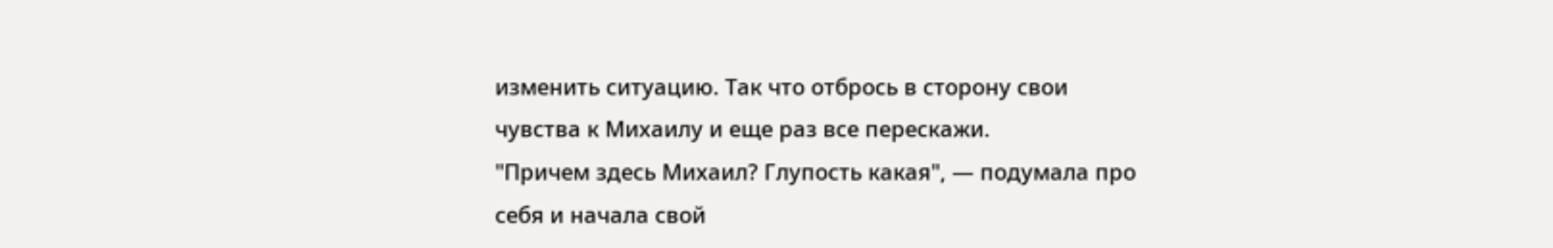изменить ситуацию. Так что отбрось в сторону свои чувства к Михаилу и еще раз все перескажи.
"Причем здесь Михаил? Глупость какая", — подумала про себя и начала свой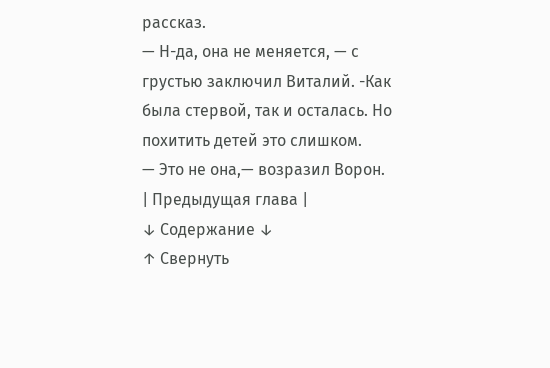рассказ.
— Н-да, она не меняется, — с грустью заключил Виталий. -Как была стервой, так и осталась. Но похитить детей это слишком.
— Это не она,— возразил Ворон.
| Предыдущая глава |
↓ Содержание ↓
↑ Свернуть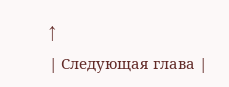↑
| Следующая глава |